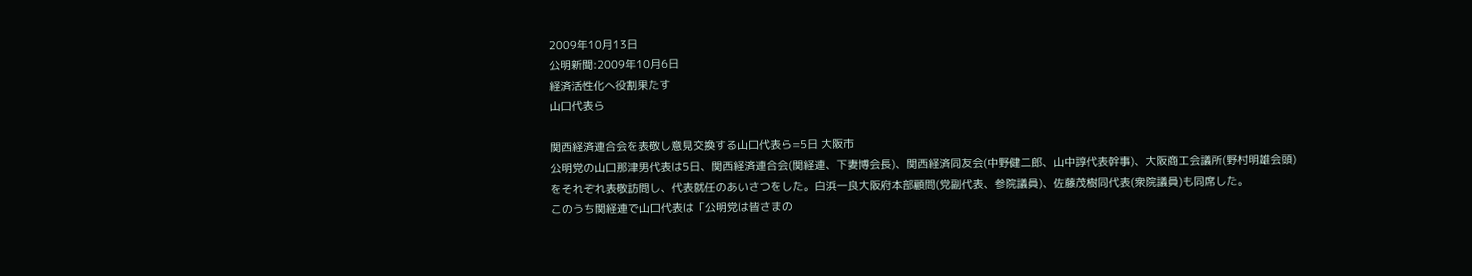2009年10月13日
公明新聞:2009年10月6日
経済活性化へ役割果たす
山口代表ら

関西経済連合会を表敬し意見交換する山口代表ら=5日 大阪市
公明党の山口那津男代表は5日、関西経済連合会(関経連、下妻博会長)、関西経済同友会(中野健二郎、山中諄代表幹事)、大阪商工会議所(野村明雄会頭)をそれぞれ表敬訪問し、代表就任のあいさつをした。白浜一良大阪府本部顧問(党副代表、参院議員)、佐藤茂樹同代表(衆院議員)も同席した。
このうち関経連で山口代表は「公明党は皆さまの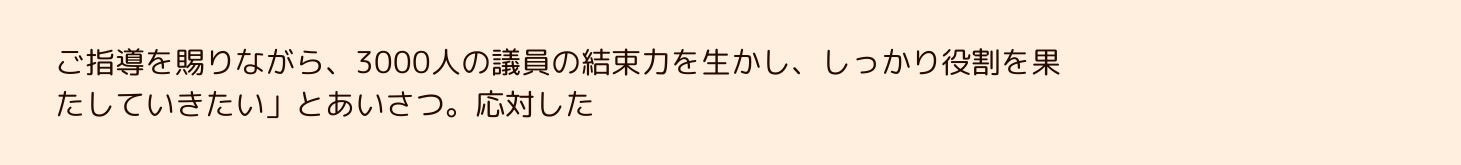ご指導を賜りながら、3000人の議員の結束力を生かし、しっかり役割を果たしていきたい」とあいさつ。応対した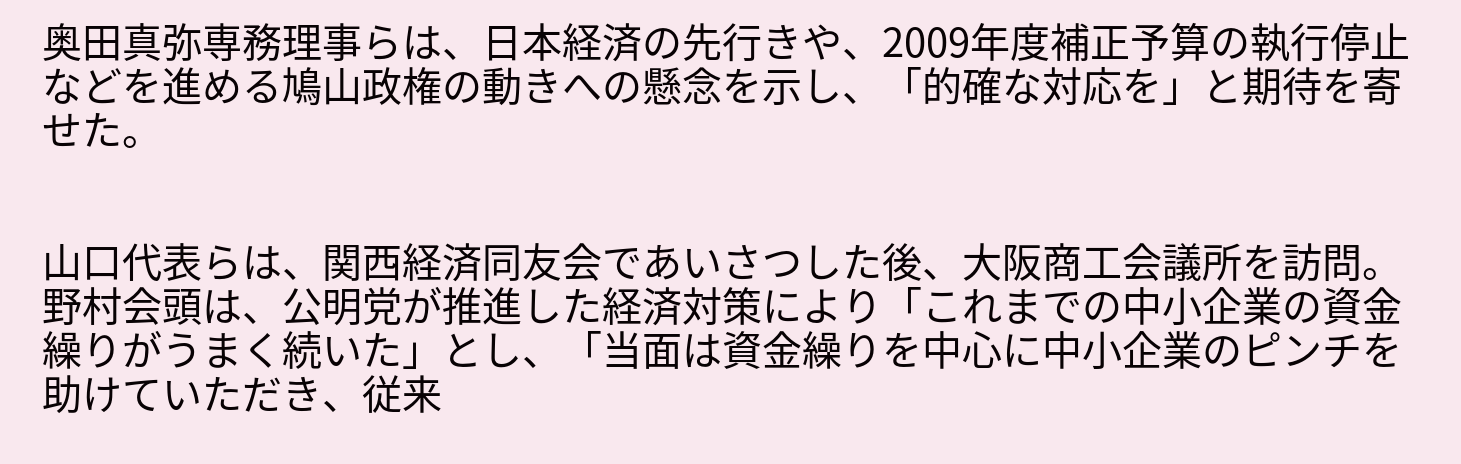奥田真弥専務理事らは、日本経済の先行きや、2009年度補正予算の執行停止などを進める鳩山政権の動きへの懸念を示し、「的確な対応を」と期待を寄せた。


山口代表らは、関西経済同友会であいさつした後、大阪商工会議所を訪問。野村会頭は、公明党が推進した経済対策により「これまでの中小企業の資金繰りがうまく続いた」とし、「当面は資金繰りを中心に中小企業のピンチを助けていただき、従来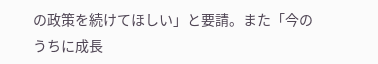の政策を続けてほしい」と要請。また「今のうちに成長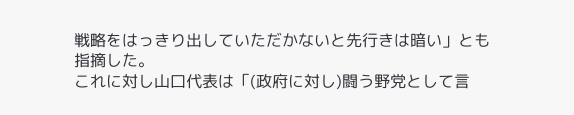戦略をはっきり出していただかないと先行きは暗い」とも指摘した。
これに対し山口代表は「(政府に対し)闘う野党として言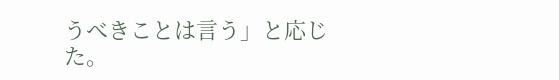うべきことは言う」と応じた。